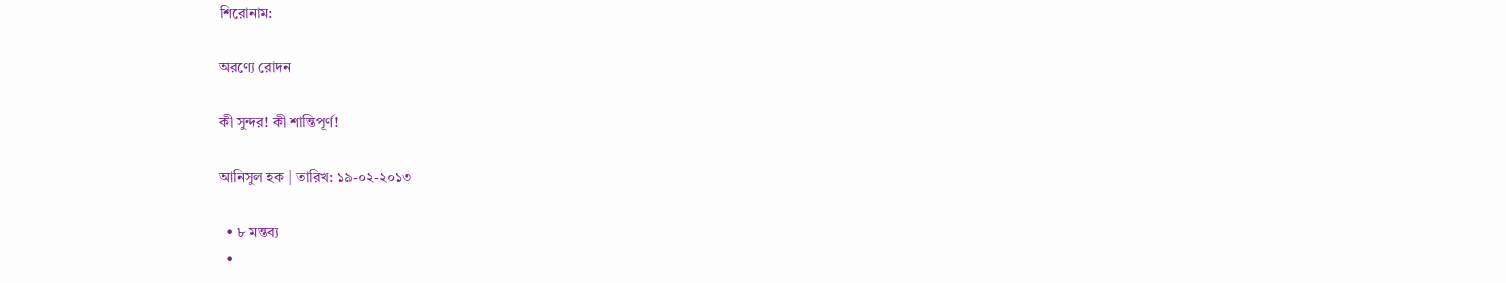শিরোনাম:

অরণ্যে রোদন

কী সুন্দর! কী শান্তিপূর্ণ!

আনিসুল হক | তারিখ: ১৯-০২-২০১৩

  • ৮ মন্তব্য
  •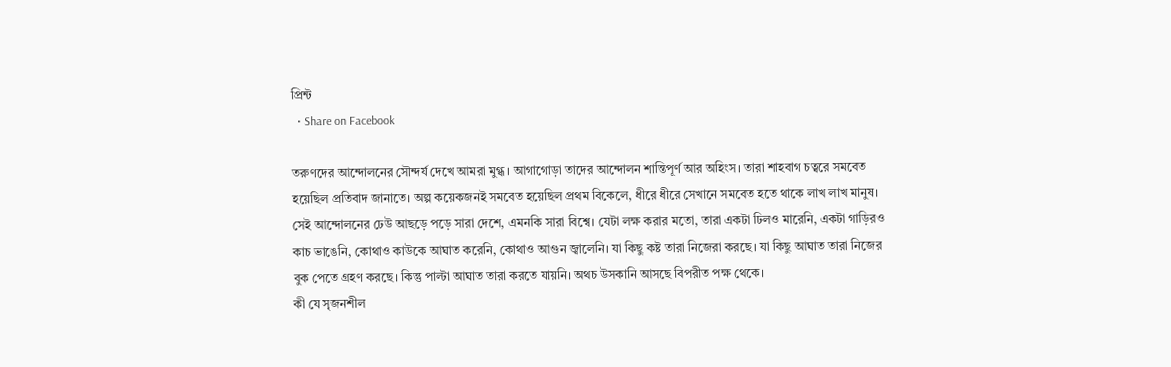প্রিন্ট
  • Share on Facebook

তরুণদের আন্দোলনের সৌন্দর্য দেখে আমরা মুগ্ধ। আগাগোড়া তাদের আন্দোলন শান্তিপূর্ণ আর অহিংস। তারা শাহবাগ চত্বরে সমবেত হয়েছিল প্রতিবাদ জানাতে। অল্প কয়েকজনই সমবেত হয়েছিল প্রথম বিকেলে, ধীরে ধীরে সেখানে সমবেত হতে থাকে লাখ লাখ মানুষ। সেই আন্দোলনের ঢেউ আছড়ে পড়ে সারা দেশে, এমনকি সারা বিশ্বে। যেটা লক্ষ করার মতো, তারা একটা ঢিলও মারেনি, একটা গাড়িরও কাচ ভাঙেনি, কোথাও কাউকে আঘাত করেনি, কোথাও আগুন জ্বালেনি। যা কিছু কষ্ট তারা নিজেরা করছে। যা কিছু আঘাত তারা নিজের বুক পেতে গ্রহণ করছে। কিন্তু পাল্টা আঘাত তারা করতে যায়নি। অথচ উসকানি আসছে বিপরীত পক্ষ থেকে।
কী যে সৃজনশীল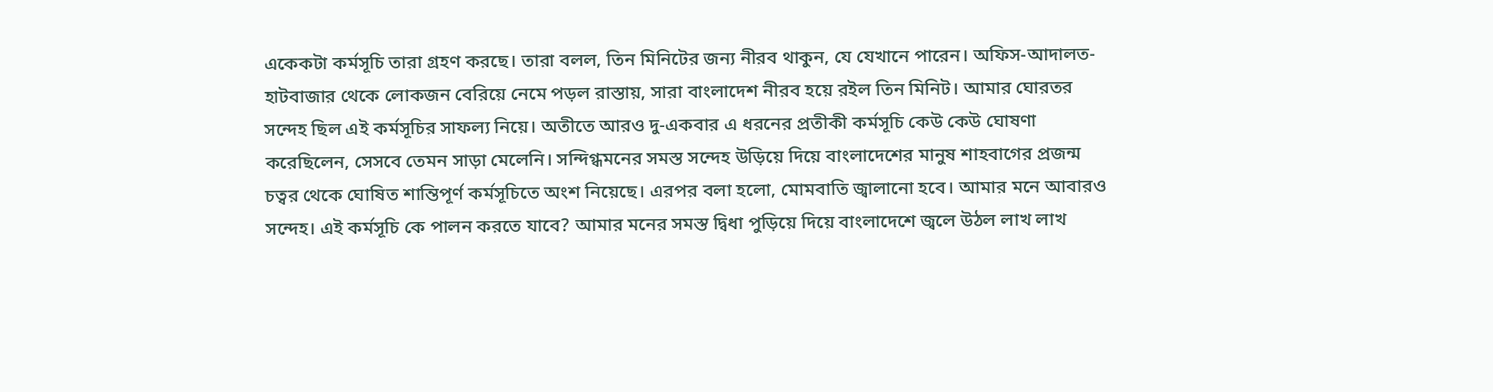একেকটা কর্মসূচি তারা গ্রহণ করছে। তারা বলল, তিন মিনিটের জন্য নীরব থাকুন, যে যেখানে পারেন। অফিস-আদালত-হাটবাজার থেকে লোকজন বেরিয়ে নেমে পড়ল রাস্তায়, সারা বাংলাদেশ নীরব হয়ে রইল তিন মিনিট। আমার ঘোরতর সন্দেহ ছিল এই কর্মসূচির সাফল্য নিয়ে। অতীতে আরও দু-একবার এ ধরনের প্রতীকী কর্মসূচি কেউ কেউ ঘোষণা করেছিলেন, সেসবে তেমন সাড়া মেলেনি। সন্দিগ্ধমনের সমস্ত সন্দেহ উড়িয়ে দিয়ে বাংলাদেশের মানুষ শাহবাগের প্রজন্ম চত্বর থেকে ঘোষিত শান্তিপূর্ণ কর্মসূচিতে অংশ নিয়েছে। এরপর বলা হলো, মোমবাতি জ্বালানো হবে। আমার মনে আবারও সন্দেহ। এই কর্মসূচি কে পালন করতে যাবে? আমার মনের সমস্ত দ্বিধা পুড়িয়ে দিয়ে বাংলাদেশে জ্বলে উঠল লাখ লাখ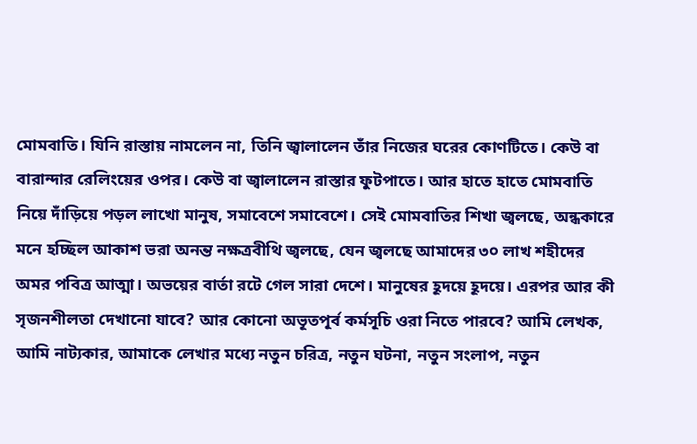মোমবাতি। যিনি রাস্তায় নামলেন না, তিনি জ্বালালেন তাঁর নিজের ঘরের কোণটিতে। কেউ বা বারান্দার রেলিংয়ের ওপর। কেউ বা জ্বালালেন রাস্তার ফুটপাতে। আর হাতে হাতে মোমবাতি নিয়ে দাঁড়িয়ে পড়ল লাখো মানুষ, সমাবেশে সমাবেশে। সেই মোমবাতির শিখা জ্বলছে, অন্ধকারে মনে হচ্ছিল আকাশ ভরা অনন্ত নক্ষত্রবীথি জ্বলছে, যেন জ্বলছে আমাদের ৩০ লাখ শহীদের অমর পবিত্র আত্মা। অভয়ের বার্তা রটে গেল সারা দেশে। মানুষের হূদয়ে হূদয়ে। এরপর আর কী সৃজনশীলতা দেখানো যাবে? আর কোনো অভূতপূর্ব কর্মসূচি ওরা নিতে পারবে? আমি লেখক, আমি নাট্যকার, আমাকে লেখার মধ্যে নতুন চরিত্র, নতুন ঘটনা, নতুন সংলাপ, নতুন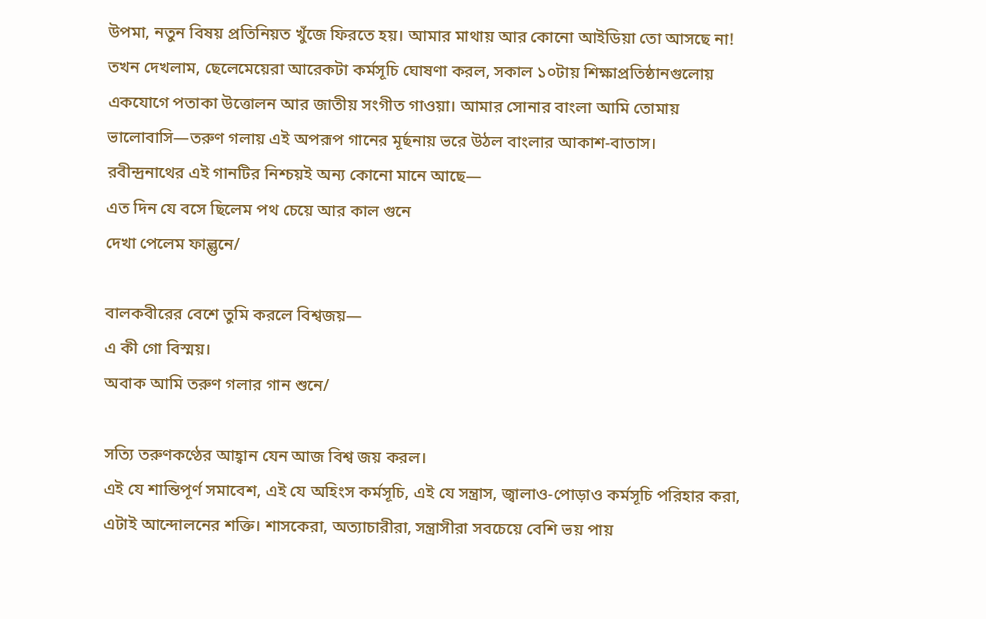উপমা, নতুন বিষয় প্রতিনিয়ত খুঁজে ফিরতে হয়। আমার মাথায় আর কোনো আইডিয়া তো আসছে না! তখন দেখলাম, ছেলেমেয়েরা আরেকটা কর্মসূচি ঘোষণা করল, সকাল ১০টায় শিক্ষাপ্রতিষ্ঠানগুলোয় একযোগে পতাকা উত্তোলন আর জাতীয় সংগীত গাওয়া। আমার সোনার বাংলা আমি তোমায় ভালোবাসি—তরুণ গলায় এই অপরূপ গানের মূর্ছনায় ভরে উঠল বাংলার আকাশ-বাতাস।
রবীন্দ্রনাথের এই গানটির নিশ্চয়ই অন্য কোনো মানে আছে—
এত দিন যে বসে ছিলেম পথ চেয়ে আর কাল গুনে
দেখা পেলেম ফাল্গুনে/

বালকবীরের বেশে তুমি করলে বিশ্বজয়—
এ কী গো বিস্ময়।
অবাক আমি তরুণ গলার গান শুনে/

সত্যি তরুণকণ্ঠের আহ্বান যেন আজ বিশ্ব জয় করল।
এই যে শান্তিপূর্ণ সমাবেশ, এই যে অহিংস কর্মসূচি, এই যে সন্ত্রাস, জ্বালাও-পোড়াও কর্মসূচি পরিহার করা, এটাই আন্দোলনের শক্তি। শাসকেরা, অত্যাচারীরা, সন্ত্রাসীরা সবচেয়ে বেশি ভয় পায়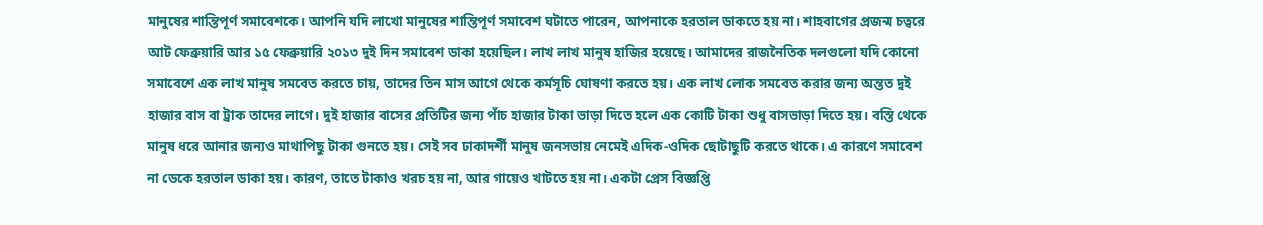মানুষের শান্তিপূর্ণ সমাবেশকে। আপনি যদি লাখো মানুষের শান্তিপূর্ণ সমাবেশ ঘটাতে পারেন, আপনাকে হরতাল ডাকতে হয় না। শাহবাগের প্রজন্ম চত্বরে আট ফেব্রুয়ারি আর ১৫ ফেব্রুয়ারি ২০১৩ দুই দিন সমাবেশ ডাকা হয়েছিল। লাখ লাখ মানুষ হাজির হয়েছে। আমাদের রাজনৈতিক দলগুলো যদি কোনো সমাবেশে এক লাখ মানুষ সমবেত করতে চায়, তাদের তিন মাস আগে থেকে কর্মসূচি ঘোষণা করতে হয়। এক লাখ লোক সমবেত করার জন্য অন্তত দুই হাজার বাস বা ট্রাক তাদের লাগে। দুই হাজার বাসের প্রতিটির জন্য পাঁচ হাজার টাকা ভাড়া দিতে হলে এক কোটি টাকা শুধু বাসভাড়া দিতে হয়। বস্তি থেকে মানুষ ধরে আনার জন্যও মাথাপিছু টাকা গুনতে হয়। সেই সব ঢাকাদর্শী মানুষ জনসভায় নেমেই এদিক-ওদিক ছোটাছুটি করতে থাকে। এ কারণে সমাবেশ না ডেকে হরতাল ডাকা হয়। কারণ, তাতে টাকাও খরচ হয় না, আর গায়েও খাটতে হয় না। একটা প্রেস বিজ্ঞপ্তি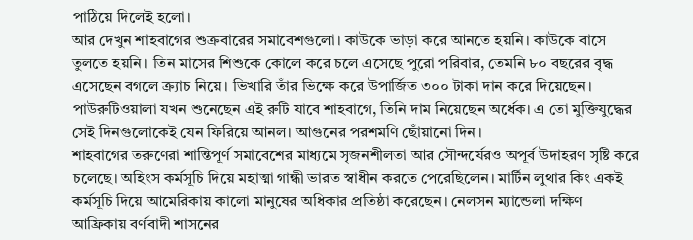পাঠিয়ে দিলেই হলো।
আর দেখুন শাহবাগের শুক্রবারের সমাবেশগুলো। কাউকে ভাড়া করে আনতে হয়নি। কাউকে বাসে তুলতে হয়নি। তিন মাসের শিশুকে কোলে করে চলে এসেছে পুরো পরিবার, তেমনি ৮০ বছরের বৃদ্ধ এসেছেন বগলে ক্র্যাচ নিয়ে। ভিখারি তাঁর ভিক্ষে করে উপার্জিত ৩০০ টাকা দান করে দিয়েছেন। পাউরুটিওয়ালা যখন শুনেছেন এই রুটি যাবে শাহবাগে, তিনি দাম নিয়েছেন অর্ধেক। এ তো মুক্তিযুদ্ধের সেই দিনগুলোকেই যেন ফিরিয়ে আনল। আগুনের পরশমণি ছোঁয়ানো দিন।
শাহবাগের তরুণেরা শান্তিপূর্ণ সমাবেশের মাধ্যমে সৃজনশীলতা আর সৌন্দর্যেরও অপূর্ব উদাহরণ সৃষ্টি করে চলেছে। অহিংস কর্মসূচি দিয়ে মহাত্মা গান্ধী ভারত স্বাধীন করতে পেরেছিলেন। মার্টিন লুথার কিং একই কর্মসূচি দিয়ে আমেরিকায় কালো মানুষের অধিকার প্রতিষ্ঠা করেছেন। নেলসন ম্যান্ডেলা দক্ষিণ আফ্রিকায় বর্ণবাদী শাসনের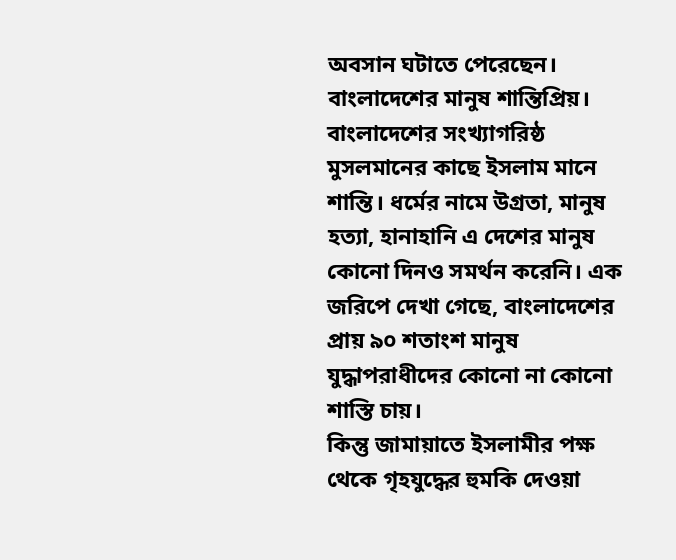অবসান ঘটাতে পেরেছেন। বাংলাদেশের মানুষ শান্তিপ্রিয়। বাংলাদেশের সংখ্যাগরিষ্ঠ মুসলমানের কাছে ইসলাম মানে শান্তি। ধর্মের নামে উগ্রতা, মানুষ হত্যা, হানাহানি এ দেশের মানুষ কোনো দিনও সমর্থন করেনি। এক জরিপে দেখা গেছে, বাংলাদেশের প্রায় ৯০ শতাংশ মানুষ যুদ্ধাপরাধীদের কোনো না কোনো শাস্তি চায়।
কিন্তু জামায়াতে ইসলামীর পক্ষ থেকে গৃহযুদ্ধের হুমকি দেওয়া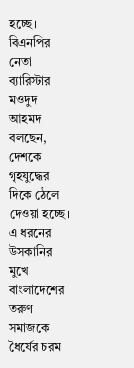হচ্ছে। বিএনপির নেতা ব্যারিস্টার মওদুদ আহমদ বলছেন, দেশকে গৃহযুদ্ধের দিকে ঠেলে দেওয়া হচ্ছে। এ ধরনের উসকানির মুখে বাংলাদেশের তরুণ সমাজকে ধৈর্যের চরম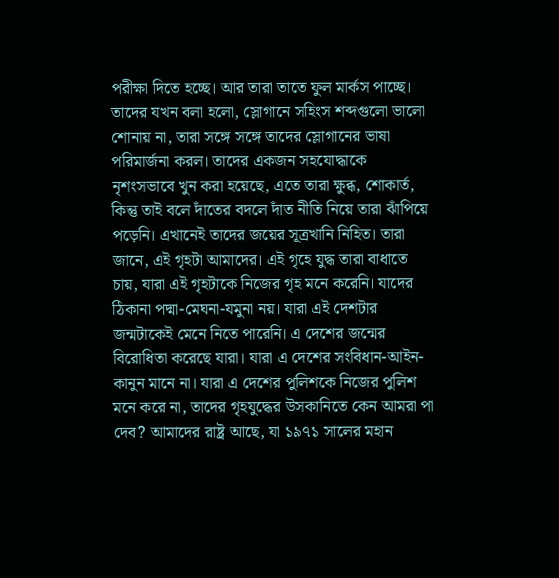পরীক্ষা দিতে হচ্ছে। আর তারা তাতে ফুল মার্কস পাচ্ছে। তাদের যখন বলা হলো, স্লোগানে সহিংস শব্দগুলো ভালো শোনায় না, তারা সঙ্গে সঙ্গে তাদের স্লোগানের ভাষা পরিমার্জনা করল। তাদের একজন সহযোদ্ধাকে নৃশংসভাবে খুন করা হয়েছে, এতে তারা ক্ষুব্ধ, শোকার্ত, কিন্তু তাই বলে দাঁতের বদলে দাঁত নীতি নিয়ে তারা ঝাঁপিয়ে পড়েনি। এখানেই তাদের জয়ের সূত্রখানি নিহিত। তারা জানে, এই গৃহটা আমাদের। এই গৃহে যুদ্ধ তারা বাধাতে চায়, যারা এই গৃহটাকে নিজের গৃহ মনে করেনি। যাদের ঠিকানা পদ্মা-মেঘনা-যমুনা নয়। যারা এই দেশটার জন্মটাকেই মেনে নিতে পারেনি। এ দেশের জন্মের বিরোধিতা করেছে যারা। যারা এ দেশের সংবিধান-আইন-কানুন মানে না। যারা এ দেশের পুলিশকে নিজের পুলিশ মনে করে না, তাদের গৃহযুদ্ধের উসকানিতে কেন আমরা পা দেব? আমাদের রাষ্ট্র আছে, যা ১৯৭১ সালের মহান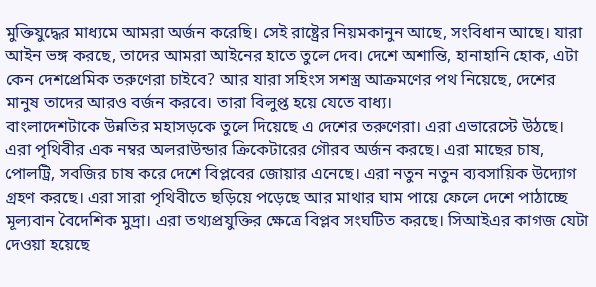মুক্তিযুদ্ধের মাধ্যমে আমরা অর্জন করেছি। সেই রাষ্ট্রের নিয়মকানুন আছে, সংবিধান আছে। যারা আইন ভঙ্গ করছে, তাদের আমরা আইনের হাতে তুলে দেব। দেশে অশান্তি, হানাহানি হোক, এটা কেন দেশপ্রেমিক তরুণেরা চাইবে? আর যারা সহিংস সশস্ত্র আক্রমণের পথ নিয়েছে, দেশের মানুষ তাদের আরও বর্জন করবে। তারা বিলুপ্ত হয়ে যেতে বাধ্য।
বাংলাদেশটাকে উন্নতির মহাসড়কে তুলে দিয়েছে এ দেশের তরুণেরা। এরা এভারেস্টে উঠছে। এরা পৃথিবীর এক নম্বর অলরাউন্ডার ক্রিকেটারের গৌরব অর্জন করছে। এরা মাছের চাষ, পোলট্রি, সবজির চাষ করে দেশে বিপ্লবের জোয়ার এনেছে। এরা নতুন নতুন ব্যবসায়িক উদ্যোগ গ্রহণ করছে। এরা সারা পৃথিবীতে ছড়িয়ে পড়েছে আর মাথার ঘাম পায়ে ফেলে দেশে পাঠাচ্ছে মূল্যবান বৈদেশিক মুদ্রা। এরা তথ্যপ্রযুক্তির ক্ষেত্রে বিপ্লব সংঘটিত করছে। সিআইএর কাগজ যেটা দেওয়া হয়েছে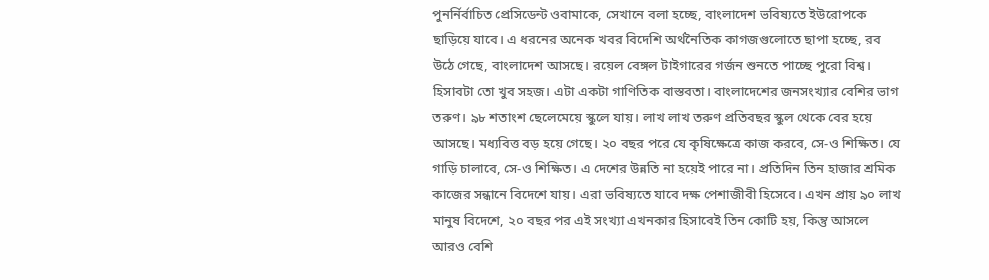পুনর্নির্বাচিত প্রেসিডেন্ট ওবামাকে, সেখানে বলা হচ্ছে, বাংলাদেশ ভবিষ্যতে ইউরোপকে ছাড়িয়ে যাবে। এ ধরনের অনেক খবর বিদেশি অর্থনৈতিক কাগজগুলোতে ছাপা হচ্ছে, রব উঠে গেছে, বাংলাদেশ আসছে। রয়েল বেঙ্গল টাইগারের গর্জন শুনতে পাচ্ছে পুরো বিশ্ব।
হিসাবটা তো খুব সহজ। এটা একটা গাণিতিক বাস্তবতা। বাংলাদেশের জনসংখ্যার বেশির ভাগ তরুণ। ৯৮ শতাংশ ছেলেমেয়ে স্কুলে যায়। লাখ লাখ তরুণ প্রতিবছর স্কুল থেকে বের হয়ে আসছে। মধ্যবিত্ত বড় হয়ে গেছে। ২০ বছর পরে যে কৃষিক্ষেত্রে কাজ করবে, সে-ও শিক্ষিত। যে গাড়ি চালাবে, সে-ও শিক্ষিত। এ দেশের উন্নতি না হয়েই পারে না। প্রতিদিন তিন হাজার শ্রমিক কাজের সন্ধানে বিদেশে যায়। এরা ভবিষ্যতে যাবে দক্ষ পেশাজীবী হিসেবে। এখন প্রায় ৯০ লাখ মানুষ বিদেশে, ২০ বছর পর এই সংখ্যা এখনকার হিসাবেই তিন কোটি হয়, কিন্তু আসলে আরও বেশি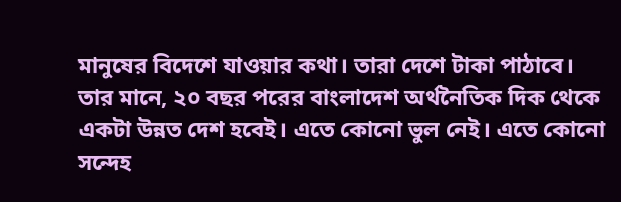মানুষের বিদেশে যাওয়ার কথা। তারা দেশে টাকা পাঠাবে। তার মানে, ২০ বছর পরের বাংলাদেশ অর্থনৈতিক দিক থেকে একটা উন্নত দেশ হবেই। এতে কোনো ভুল নেই। এতে কোনো সন্দেহ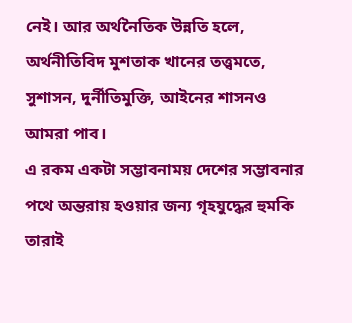নেই। আর অর্থনৈতিক উন্নতি হলে, অর্থনীতিবিদ মুশতাক খানের তত্ত্বমতে, সুশাসন, দুর্নীতিমুক্তি, আইনের শাসনও আমরা পাব।
এ রকম একটা সম্ভাবনাময় দেশের সম্ভাবনার পথে অন্তরায় হওয়ার জন্য গৃহযুদ্ধের হুমকি তারাই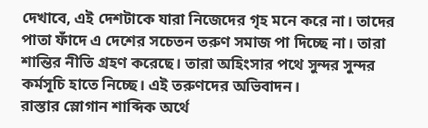দেখাবে, এই দেশটাকে যারা নিজেদের গৃহ মনে করে না। তাদের পাতা ফাঁদে এ দেশের সচেতন তরুণ সমাজ পা দিচ্ছে না। তারা শান্তির নীতি গ্রহণ করেছে। তারা অহিংসার পথে সুন্দর সুন্দর কর্মসূচি হাতে নিচ্ছে। এই তরুণদের অভিবাদন।
রাস্তার স্লোগান শাব্দিক অর্থে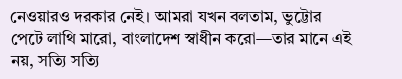নেওয়ারও দরকার নেই। আমরা যখন বলতাম, ভুট্টোর পেটে লাথি মারো, বাংলাদেশ স্বাধীন করো—তার মানে এই নয়, সত্যি সত্যি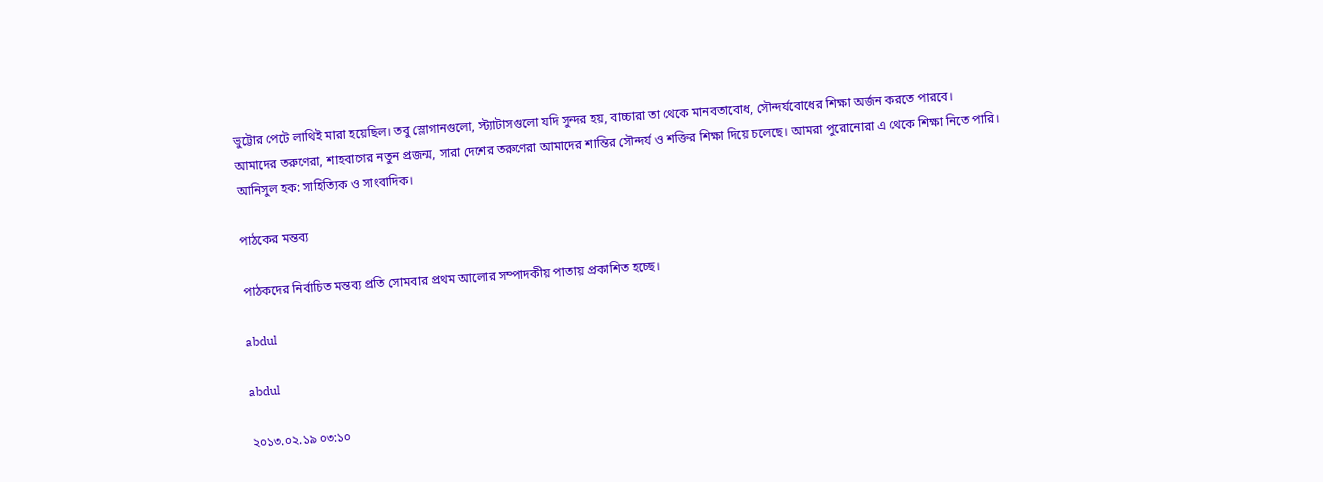ভুট্টোর পেটে লাথিই মারা হয়েছিল। তবু স্লোগানগুলো, স্ট্যাটাসগুলো যদি সুন্দর হয়, বাচ্চারা তা থেকে মানবতাবোধ, সৌন্দর্যবোধের শিক্ষা অর্জন করতে পারবে।
আমাদের তরুণেরা, শাহবাগের নতুন প্রজন্ম, সারা দেশের তরুণেরা আমাদের শান্তির সৌন্দর্য ও শক্তির শিক্ষা দিয়ে চলেছে। আমরা পুরোনোরা এ থেকে শিক্ষা নিতে পারি।
আনিসুল হক: সাহিত্যিক ও সাংবাদিক।

পাঠকের মন্তব্য

পাঠকদের নির্বাচিত মন্তব্য প্রতি সোমবার প্রথম আলোর সম্পাদকীয় পাতায় প্রকাশিত হচ্ছে।

abdul

abdul

২০১৩.০২.১৯ ০৩:১০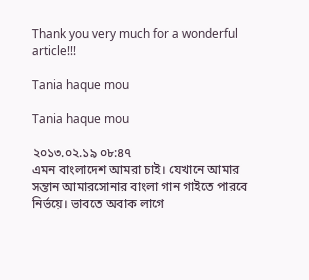Thank you very much for a wonderful article!!!

Tania haque mou

Tania haque mou

২০১৩.০২.১৯ ০৮:৪৭
এমন বাংলাদেশ আমরা চাই। যেখানে আমার সন্তান আমারসোনার বাংলা গান গাইতে পারবে নির্ভয়ে। ভাবতে অবাক লাগে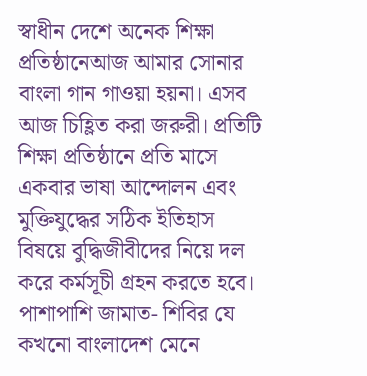স্বাধীন দেশে অনেক শিক্ষা প্রতিষ্ঠানেআজ আমার সোনার বাংলা গান গাওয়া হয়না। এসব আজ চিহ্লিত করা জরুরী। প্রতিটি শিক্ষা প্রতিষ্ঠানে প্রতি মাসে একবার ভাষা আন্দোলন এবং মুক্তিযুদ্ধের সঠিক ইতিহাস বিষয়ে বুদ্ধিজীবীদের নিয়ে দল করে কর্মসূচী গ্রহন করতে হবে। পাশাপাশি জামাত- শিবির যে কখনো বাংলাদেশ মেনে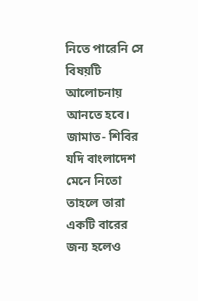নিতে পারেনি সে বিষয়টি আলোচনায় আনতে হবে। জামাত- শিবির যদি বাংলাদেশ মেনে নিতো তাহলে তারা একটি বারের জন্য হলেও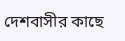দেশবাসীর কাছে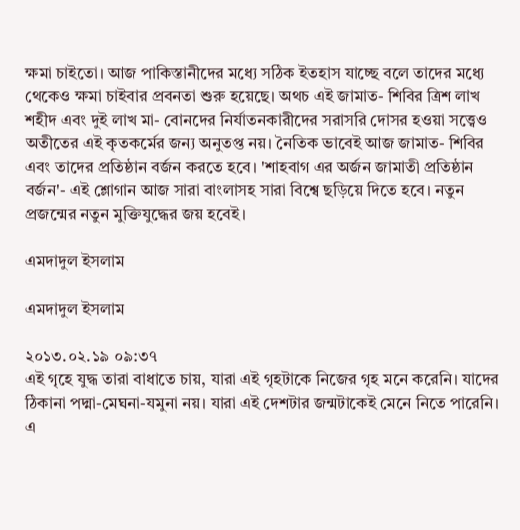ক্ষমা চাইতো। আজ পাকিস্তানীদের মধ্যে সঠিক ইতহাস যাচ্ছে বলে তাদের মধ্যে থেকেও ক্ষমা চাইবার প্রবনতা শুরু হয়েছে। অথচ এই জামাত- শিবির ত্রিশ লাখ শহীদ এবং দুই লাখ মা- বোনদের নির্যাতনকারীদের সরাসরি দোসর হওয়া সত্ত্বেও অতীতের এই কৃতকর্মের জন্য অনুতপ্ত নয়। নৈতিক ভাবেই আজ জামাত- শিবির এবং তাদের প্রতিষ্ঠান বর্জন করতে হবে। ‌'শাহবাগ এর অর্জন জামাতী প্রতিষ্ঠান বর্জন'- এই শ্লোগান আজ সারা বাংলাসহ সারা বিশ্বে ছড়িয়ে দিতে হবে। নতুন প্রজন্মের নতুন মুক্তিযুদ্ধের জয় হবেই।

এমদাদুল ইসলাম

এমদাদুল ইসলাম

২০১৩.০২.১৯ ০৯:৩৭
এই গৃহে যুদ্ধ তারা বাধাতে চায়, যারা এই গৃহটাকে নিজের গৃহ মনে করেনি। যাদের ঠিকানা পদ্মা-মেঘনা-যমুনা নয়। যারা এই দেশটার জন্মটাকেই মেনে নিতে পারেনি। এ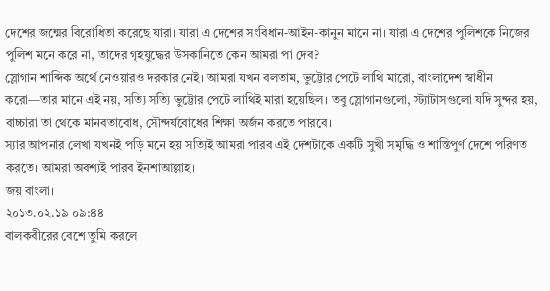দেশের জন্মের বিরোধিতা করেছে যারা। যারা এ দেশের সংবিধান-আইন-কানুন মানে না। যারা এ দেশের পুলিশকে নিজের পুলিশ মনে করে না, তাদের গৃহযুদ্ধের উসকানিতে কেন আমরা পা দেব?
স্লোগান শাব্দিক অর্থে নেওয়ারও দরকার নেই। আমরা যখন বলতাম, ভুট্টোর পেটে লাথি মারো, বাংলাদেশ স্বাধীন করো—তার মানে এই নয়, সত্যি সত্যি ভুট্টোর পেটে লাথিই মারা হয়েছিল। তবু স্লোগানগুলো, স্ট্যাটাসগুলো যদি সুন্দর হয়, বাচ্চারা তা থেকে মানবতাবোধ, সৌন্দর্যবোধের শিক্ষা অর্জন করতে পারবে।
স্যার আপনার লেখা যখনই পড়ি মনে হয় সত্যিই আমরা পারব এই দেশটাকে একটি সুখী সমৃদ্ধি ও শান্তিপুর্ণ দেশে পরিণত করতে। আমরা অবশ্যই পারব ইনশাআল্লাহ।
জয় বাংলা।
২০১৩.০২.১৯ ০৯:৪৪
বালকবীরের বেশে তুমি করলে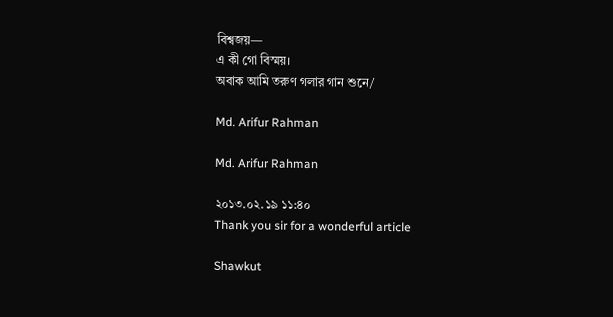বিশ্বজয়—
এ কী গো বিস্ময়।
অবাক আমি তরুণ গলার গান শুনে/

Md. Arifur Rahman

Md. Arifur Rahman

২০১৩.০২.১৯ ১১:৪০
Thank you sir for a wonderful article

Shawkut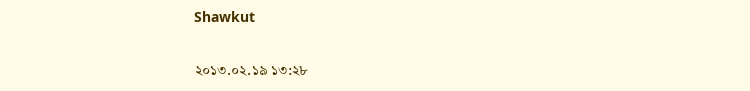Shawkut

২০১৩.০২.১৯ ১৩:২৮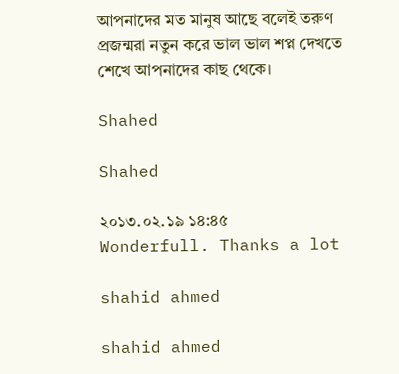আপনাদের মত মানুষ আছে বলেই তরুণ প্রজন্মরা নতুন করে ভাল ভাল শপ্ন দেখতে শেখে আপনাদের কাছ থেকে।

Shahed

Shahed

২০১৩.০২.১৯ ১৪:৪৫
Wonderfull. Thanks a lot

shahid ahmed

shahid ahmed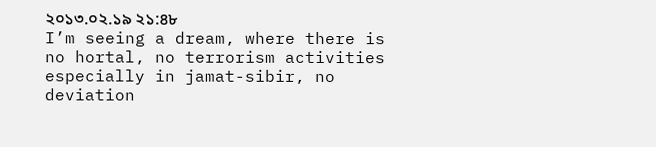২০১৩.০২.১৯ ২১:৪৮
I’m seeing a dream, where there is no hortal, no terrorism activities especially in jamat-sibir, no deviation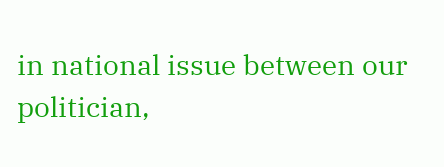in national issue between our politician,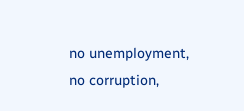no unemployment, no corruption,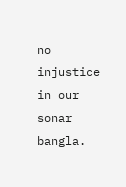no injustice in our sonar bangla.